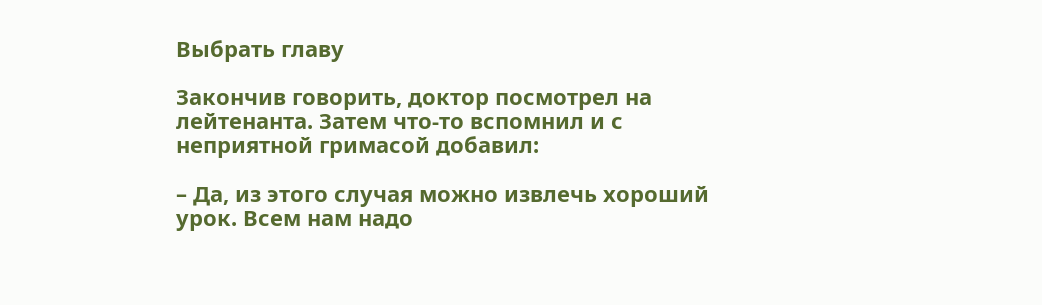Выбрать главу

Закончив говорить, доктор посмотрел на лейтенанта. Затем что-то вспомнил и с неприятной гримасой добавил:

– Да, из этого случая можно извлечь хороший урок. Всем нам надо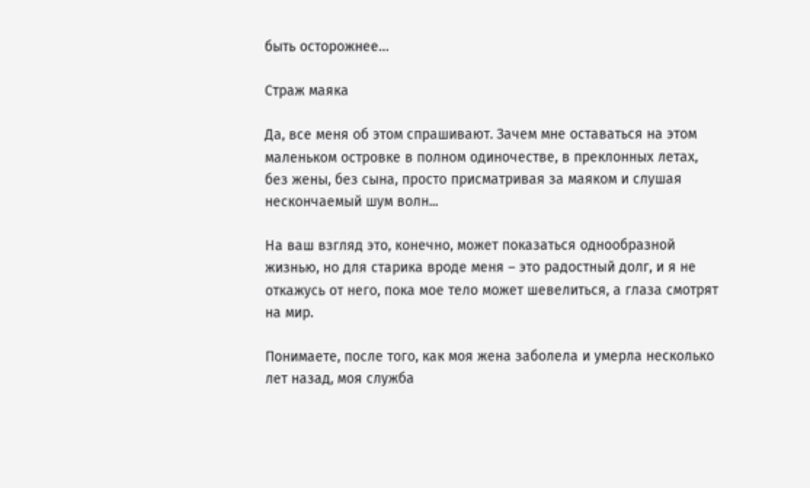быть осторожнее…

Страж маяка

Да, все меня об этом спрашивают. Зачем мне оставаться на этом маленьком островке в полном одиночестве, в преклонных летах, без жены, без сына, просто присматривая за маяком и слушая нескончаемый шум волн...

На ваш взгляд это, конечно, может показаться однообразной жизнью, но для старика вроде меня – это радостный долг, и я не откажусь от него, пока мое тело может шевелиться, а глаза смотрят на мир.

Понимаете, после того, как моя жена заболела и умерла несколько лет назад, моя служба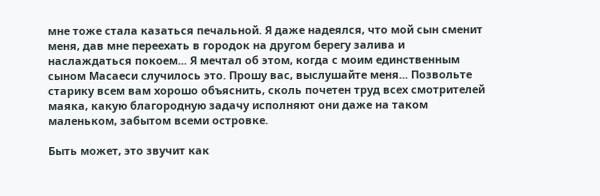мне тоже стала казаться печальной. Я даже надеялся, что мой сын сменит меня, дав мне переехать в городок на другом берегу залива и наслаждаться покоем... Я мечтал об этом, когда с моим единственным сыном Масаеси случилось это. Прошу вас, выслушайте меня... Позвольте старику всем вам хорошо объяснить, сколь почетен труд всех смотрителей маяка, какую благородную задачу исполняют они даже на таком маленьком, забытом всеми островке.

Быть может, это звучит как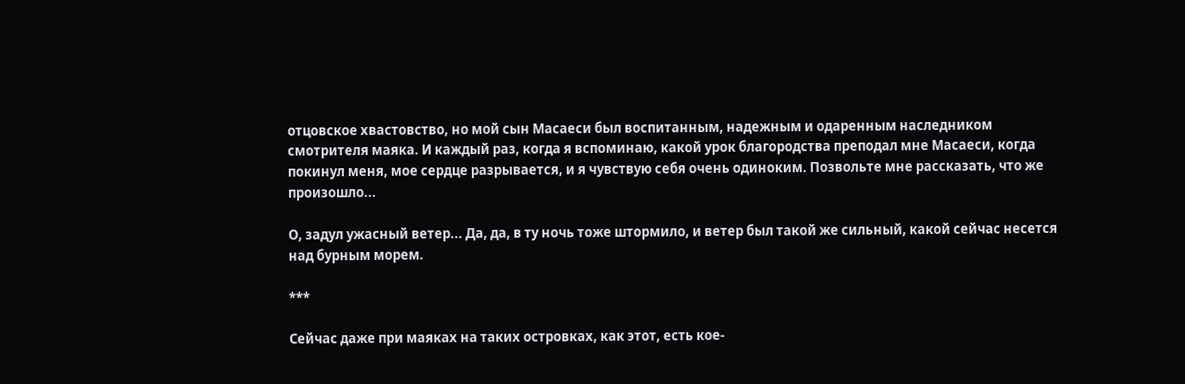отцовское хвастовство, но мой сын Масаеси был воспитанным, надежным и одаренным наследником смотрителя маяка. И каждый раз, когда я вспоминаю, какой урок благородства преподал мне Масаеси, когда покинул меня, мое сердце разрывается, и я чувствую себя очень одиноким. Позвольте мне рассказать, что же произошло...

О, задул ужасный ветер... Да, да, в ту ночь тоже штормило, и ветер был такой же сильный, какой сейчас несется над бурным морем.

***

Сейчас даже при маяках на таких островках, как этот, есть кое-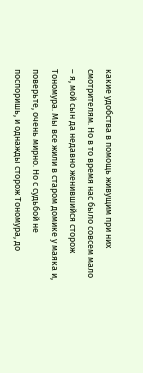какие удобства в помощь живущим при них смотрителям. Но в то время нас было совсем мало – я, мой сын да недавно женившийся сторож Тономура. Мы все жили в старом домике у маяка и, поверьте, очень мирно. Но с судьбой не поспоришь, и однажды сторож Тономура, до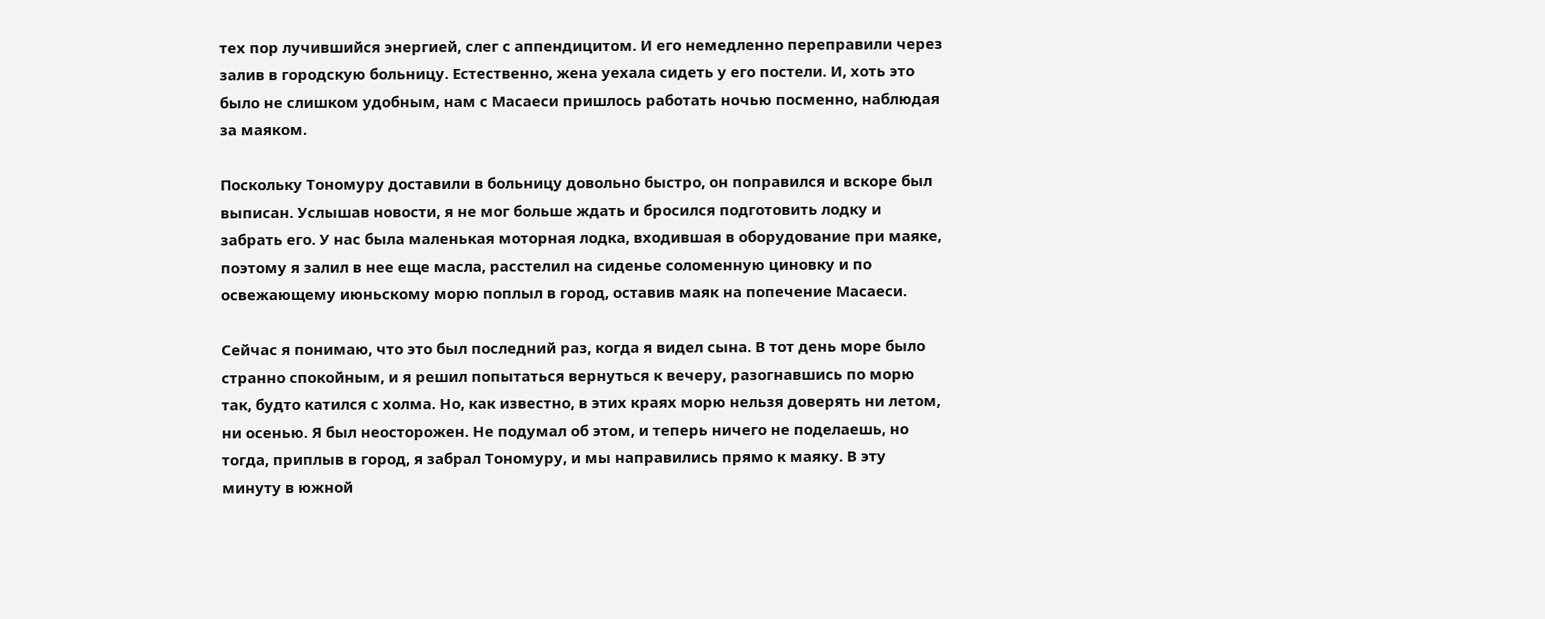тех пор лучившийся энергией, слег с аппендицитом. И его немедленно переправили через залив в городскую больницу. Естественно, жена уехала сидеть у его постели. И, хоть это было не слишком удобным, нам с Масаеси пришлось работать ночью посменно, наблюдая за маяком.

Поскольку Тономуру доставили в больницу довольно быстро, он поправился и вскоре был выписан. Услышав новости, я не мог больше ждать и бросился подготовить лодку и забрать его. У нас была маленькая моторная лодка, входившая в оборудование при маяке, поэтому я залил в нее еще масла, расстелил на сиденье соломенную циновку и по освежающему июньскому морю поплыл в город, оставив маяк на попечение Масаеси.

Сейчас я понимаю, что это был последний раз, когда я видел сына. В тот день море было странно спокойным, и я решил попытаться вернуться к вечеру, разогнавшись по морю так, будто катился с холма. Но, как известно, в этих краях морю нельзя доверять ни летом, ни осенью. Я был неосторожен. Не подумал об этом, и теперь ничего не поделаешь, но тогда, приплыв в город, я забрал Тономуру, и мы направились прямо к маяку. В эту минуту в южной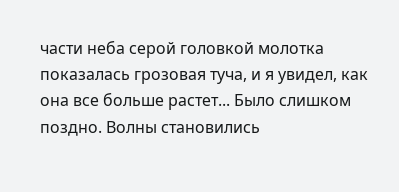части неба серой головкой молотка показалась грозовая туча, и я увидел, как она все больше растет... Было слишком поздно. Волны становились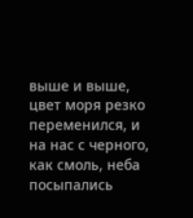выше и выше, цвет моря резко переменился, и на нас с черного, как смоль, неба посыпались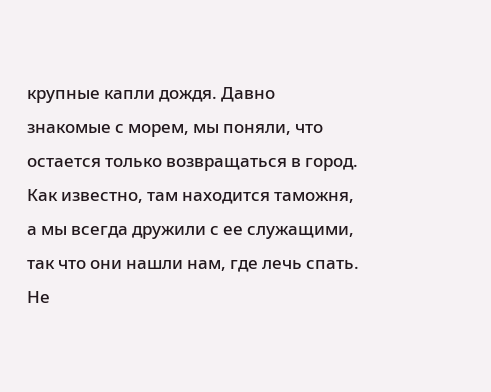крупные капли дождя. Давно знакомые с морем, мы поняли, что остается только возвращаться в город. Как известно, там находится таможня, а мы всегда дружили с ее служащими, так что они нашли нам, где лечь спать. Не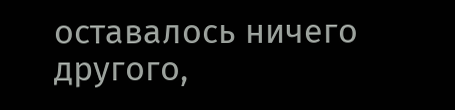оставалось ничего другого,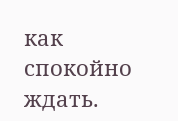как спокойно ждать.